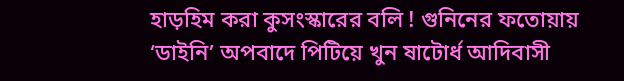হাড়হিম করা কুসংস্কারের বলি ! গুনিনের ফতোয়ায় ‘ডাইনি’ অপবাদে পিটিয়ে খুন ষাটোর্ধ আদিবাসী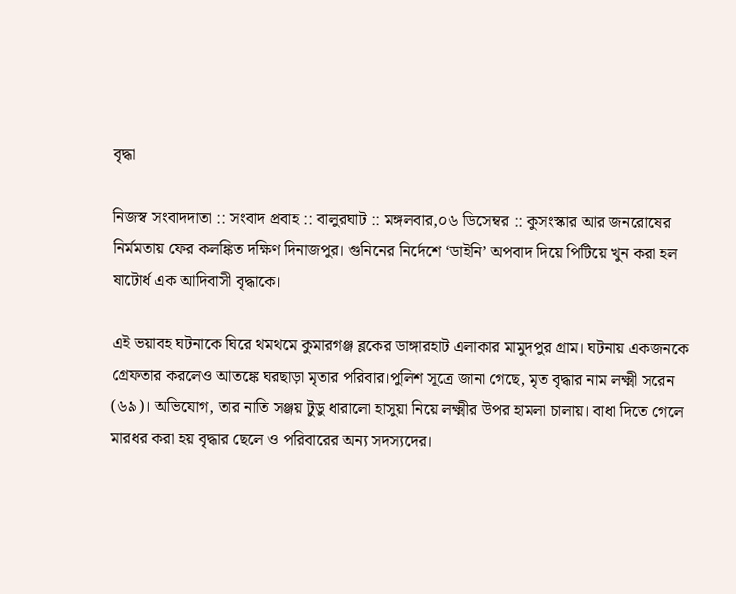বৃদ্ধা

নিজস্ব সংবাদদাতা :: সংবাদ প্রবাহ :: বালুরঘাট :: মঙ্গলবার,০৬ ডিসেম্বর :: কুসংস্কার আর জনরোষের নির্মমতায় ফের কলঙ্কিত দক্ষিণ দিনাজপুর। গুনিনের নির্দেশে ‘ডাইনি’ অপবাদ দিয়ে পিটিয়ে খুন করা হল ষাটোর্ধ এক আদিবাসী বৃদ্ধাকে।

এই ভয়াবহ ঘটনাকে ঘিরে থমথমে কুমারগঞ্জ ব্লকের ডাঙ্গারহাট এলাকার মামুদপুর গ্রাম। ঘটনায় একজনকে গ্রেফতার করলেও আতঙ্কে ঘরছাড়া মৃতার পরিবার।পুলিশ সূত্রে জানা গেছে, মৃত বৃদ্ধার নাম লক্ষ্মী সরেন (৬৯)। অভিযোগ, তার নাতি সঞ্জয় টুডু ধারালো হাসুয়া নিয়ে লক্ষ্মীর উপর হামলা চালায়। বাধা দিতে গেলে মারধর করা হয় বৃদ্ধার ছেলে ও পরিবারের অন্য সদস্যদের।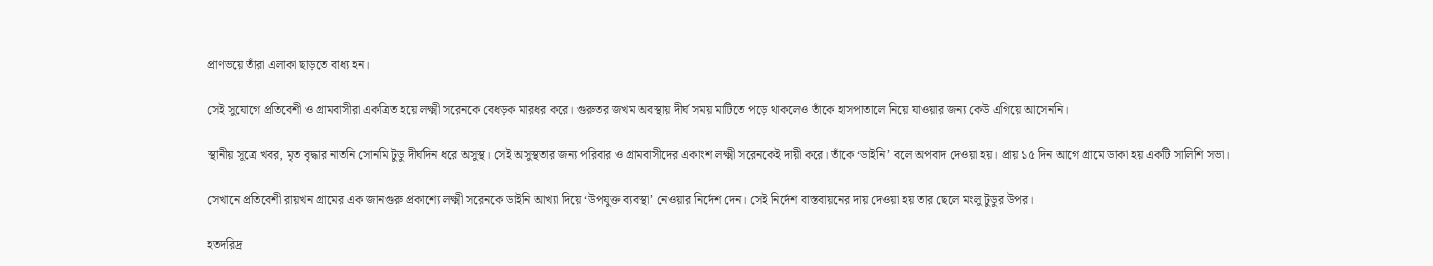প্রাণভয়ে তাঁরা এলাকা ছাড়তে বাধ্য হন।

সেই সুযোগে প্রতিবেশী ও গ্রামবাসীরা একত্রিত হয়ে লক্ষ্মী সরেনকে বেধড়ক মারধর করে। গুরুতর জখম অবস্থায় দীর্ঘ সময় মাটিতে পড়ে থাকলেও তাঁকে হাসপাতালে নিয়ে যাওয়ার জন্য কেউ এগিয়ে আসেননি।

স্থানীয় সূত্রে খবর, মৃত বৃদ্ধার নাতনি সোনমি টুডু দীর্ঘদিন ধরে অসুস্থ। সেই অসুস্থতার জন্য পরিবার ও গ্রামবাসীদের একাংশ লক্ষ্মী সরেনকেই দায়ী করে। তাঁকে ‘ডাইনি’ বলে অপবাদ দেওয়া হয়। প্রায় ১৫ দিন আগে গ্রামে ডাকা হয় একটি সালিশি সভা।

সেখানে প্রতিবেশী রায়খন গ্রামের এক জানগুরু প্রকাশ্যে লক্ষ্মী সরেনকে ডাইনি আখ্যা দিয়ে ‘উপযুক্ত ব্যবস্থা’ নেওয়ার নির্দেশ দেন। সেই নির্দেশ বাস্তবায়নের দায় দেওয়া হয় তার ছেলে মংলু টুডুর উপর।

হতদরিদ্র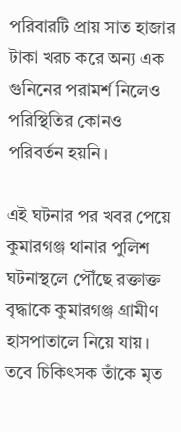পরিবারটি প্রায় সাত হাজার টাকা খরচ করে অন্য এক গুনিনের পরামর্শ নিলেও পরিস্থিতির কোনও পরিবর্তন হয়নি।

এই ঘটনার পর খবর পেয়ে কুমারগঞ্জ থানার পুলিশ ঘটনাস্থলে পৌঁছে রক্তাক্ত বৃদ্ধাকে কুমারগঞ্জ গ্রামীণ হাসপাতালে নিয়ে যায়। তবে চিকিৎসক তাঁকে মৃত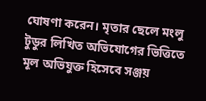ঘোষণা করেন। মৃতার ছেলে মংলু টুডুর লিখিত অভিযোগের ভিত্তিতে মূল অভিযুক্ত হিসেবে সঞ্জয়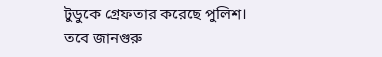টুডুকে গ্রেফতার করেছে পুলিশ। তবে জানগুরু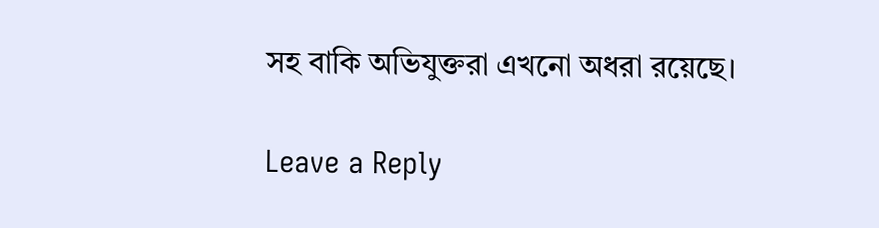সহ বাকি অভিযুক্তরা এখনো অধরা রয়েছে।

Leave a Reply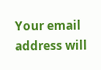Your email address will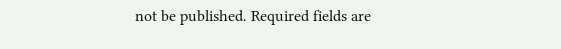not be published. Required fields are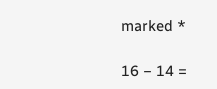marked *

16 − 14 =